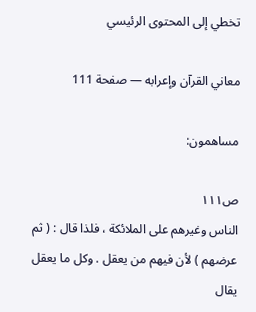تخطي إلى المحتوى الرئيسي

معاني القرآن وإعرابه — صفحة 111

مساهمون:

ص١١١
الناس وغيرهم على الملائكة ، فلذا قال : ( ثم عرضهم ) لأن فيهم من يعقل . وكل ما يعقل يقال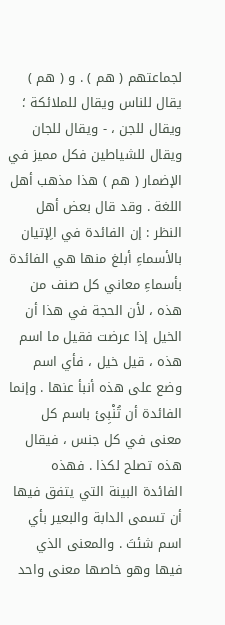لجماعتهم ( هم ) . و ( هم ) يقال للناس ويقال للملائكة ؛ ويقال للجن ، - ويقال للجان ويقال للشياطين فكل مميز في الإضمار ( هم ) هذا مذهب أهل اللغة . وقد قال بعض أهل النظر : إن الفائدة في الِإتيان بالأسماءِ أبلغ منها هي الفائدة بأسماءِ معاني كل صنف من هذه ، لأن الحجة في هذا أن الخيل إذا عرضت فقيل ما اسم هذه ، قيل خيل ، فأي اسم وضع على هذه أنبأ عنها . وإنما الفائدة أن تُنْبِئ باسم كل معنى في كل جنس ، فيقال هذه تصلح لكذا . فهذه الفائدة البينة التي يتفق فيها أن تسمى الدابة والبعير بأي اسم شئتَ . والمعنى الذي فيها وهو خاصها معنى واحد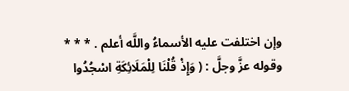وإن اختلفت عليه الأسماءُ واللَّه أعلم . * * * وقوله عزَّ وجلَّ : ( وَإِذْ قُلْنَا لِلْمَلَائِكَةِ اسْجُدُوا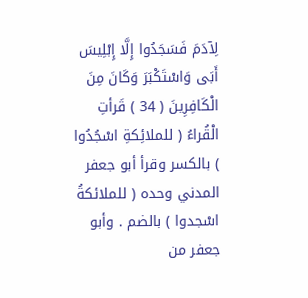لِآدَمَ فَسَجَدُوا إِلَّا إِبْلِيسَ أَبَى وَاسْتَكْبَرَ وَكَانَ مِنَ الْكَافِرِينَ ( 34 ) قَرأتِ الْقُراءُ ( للملائِكةِ اسْجُدُوا ) بالكسر وقرأ أبو جعفر المدني وحده ( للملائكةُ اسْجدوا ) بالضم . وأبو جعفر من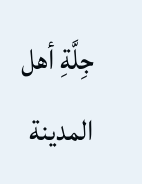جِلَّةِ أهل المدينة